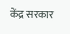केंद्र सरकार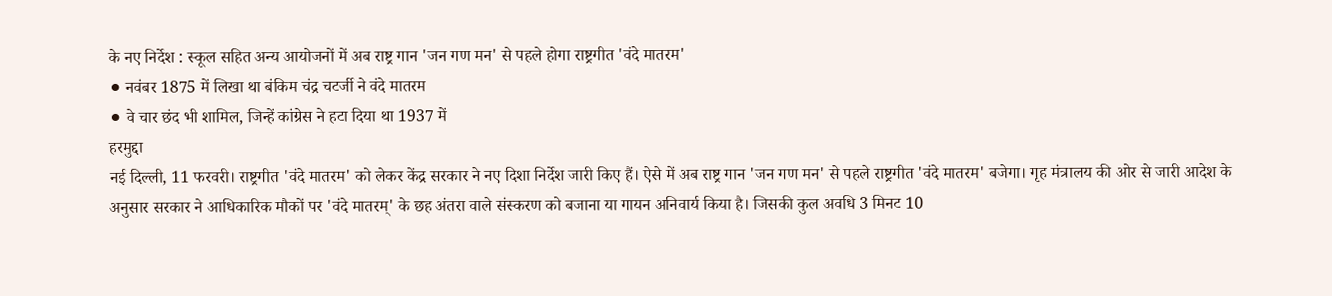के नए निर्देश : स्कूल सहित अन्य आयोजनों में अब राष्ट्र गान 'जन गण मन' से पहले होगा राष्ट्रगीत 'वंदे मातरम'
⚫ नवंबर 1875 में लिखा था बंकिम चंद्र चटर्जी ने वंदे मातरम
⚫ वे चार छंद भी शामिल, जिन्हें कांग्रेस ने हटा दिया था 1937 में
हरमुद्दा
नई दिल्ली, 11 फरवरी। राष्ट्रगीत 'वंदे मातरम' को लेकर केंद्र सरकार ने नए दिशा निर्देश जारी किए हैं। ऐसे में अब राष्ट्र गान 'जन गण मन' से पहले राष्ट्रगीत 'वंदे मातरम' बजेगा। गृह मंत्रालय की ओर से जारी आदेश के अनुसार सरकार ने आधिकारिक मौकों पर 'वंदे मातरम्' के छह अंतरा वाले संस्करण को बजाना या गायन अनिवार्य किया है। जिसकी कुल अवधि 3 मिनट 10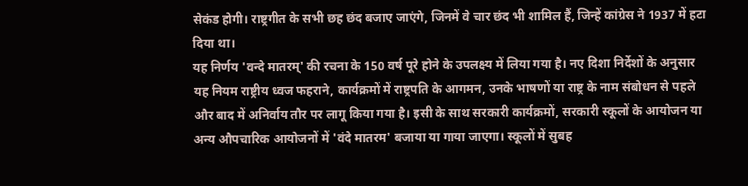सेकंड होगी। राष्ट्रगीत के सभी छह छंद बजाए जाएंगे, जिनमें वे चार छंद भी शामिल हैं, जिन्हें कांग्रेस ने 1937 में हटा दिया था।
यह निर्णय 'वन्दे मातरम्' की रचना के 150 वर्ष पूरे होने के उपलक्ष्य में लिया गया है। नए दिशा निर्देशों के अनुसार यह नियम राष्ट्रीय ध्वज फहराने, कार्यक्रमों में राष्ट्रपति के आगमन, उनके भाषणों या राष्ट्र के नाम संबोधन से पहले और बाद में अनिर्वाय तौर पर लागू किया गया है। इसी के साथ सरकारी कार्यक्रमों, सरकारी स्कूलों के आयोजन या अन्य औपचारिक आयोजनों में 'वंदे मातरम' बजाया या गाया जाएगा। स्कूलों में सुबह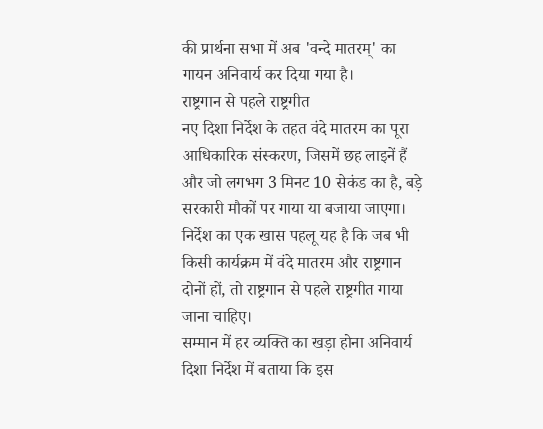की प्रार्थना सभा में अब 'वन्दे मातरम्' का गायन अनिवार्य कर दिया गया है।
राष्ट्रगान से पहले राष्ट्रगीत
नए दिशा निर्देश के तहत वंदे मातरम का पूरा आधिकारिक संस्करण, जिसमें छह लाइनें हैं और जो लगभग 3 मिनट 10 सेकंड का है, बड़े सरकारी मौकों पर गाया या बजाया जाएगा। निर्देश का एक खास पहलू यह है कि जब भी किसी कार्यक्रम में वंदे मातरम और राष्ट्रगान दोनों हों, तो राष्ट्रगान से पहले राष्ट्रगीत गाया जाना चाहिए।
सम्मान में हर व्यक्ति का खड़ा होना अनिवार्य
दिशा निर्देश में बताया कि इस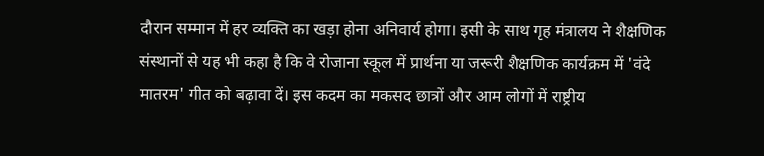दौरान सम्मान में हर व्यक्ति का खड़ा होना अनिवार्य होगा। इसी के साथ गृह मंत्रालय ने शैक्षणिक संस्थानों से यह भी कहा है कि वे रोजाना स्कूल में प्रार्थना या जरूरी शैक्षणिक कार्यक्रम में 'वंदे मातरम' गीत को बढ़ावा दें। इस कदम का मकसद छात्रों और आम लोगों में राष्ट्रीय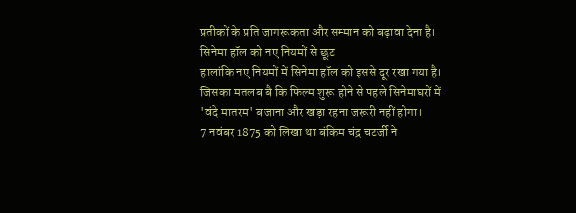प्रतीकों के प्रति जागरूकता और सम्मान को बढ़ावा देना है।
सिनेमा हॉल को नए नियमों से छूट
हालांकि नए नियमों में सिनेमा हॉल को इससे दूर रखा गया है। जिसका मतलब बै कि फिल्म शुरू होने से पहले सिनेमाघरों में 'वंदे मातरम' बजाना और खड़ा रहना जरूरी नहीं होगा।
7 नवंबर 1875 को लिखा था बंकिम चंद्र चटर्जी ने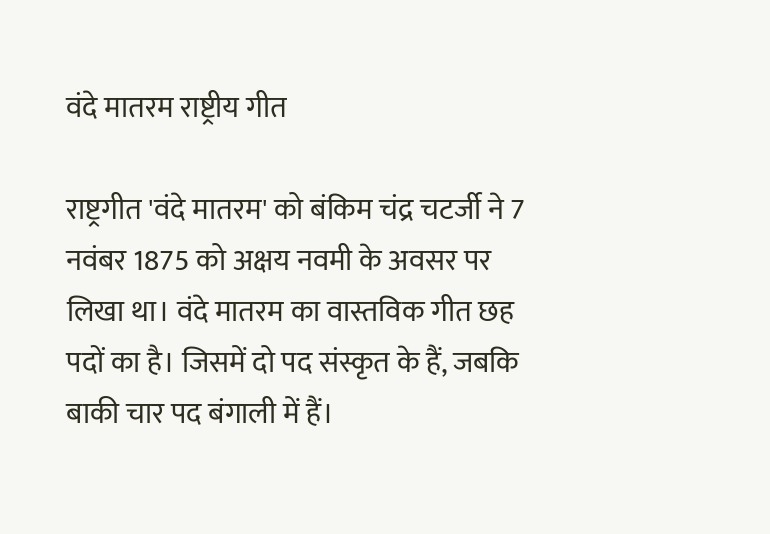वंदे मातरम राष्ट्रीय गीत

राष्ट्रगीत 'वंदे मातरम' को बंकिम चंद्र चटर्जी ने 7 नवंबर 1875 को अक्षय नवमी के अवसर पर लिखा था। वंदे मातरम का वास्तविक गीत छह पदों का है। जिसमें दो पद संस्कृत के हैं, जबकि बाकी चार पद बंगाली में हैं।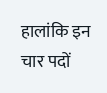हालांकि इन चार पदों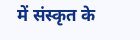में संस्कृत के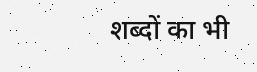शब्दों का भी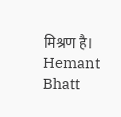मिश्रण है।
Hemant Bhatt